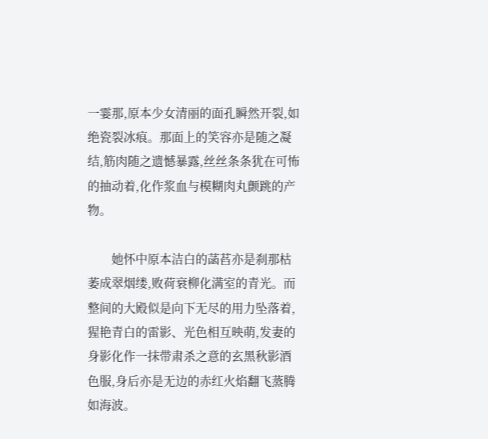一霎那,原本少女清丽的面孔瞬然开裂,如绝瓷裂冰痕。那面上的笑容亦是随之凝结,筋肉随之遗憾暴露,丝丝条条犹在可怖的抽动着,化作浆血与模糊肉丸颤跳的产物。

        她怀中原本洁白的菡萏亦是刹那枯萎成翠烟缕,败荷衰柳化满室的青光。而整间的大殿似是向下无尽的用力坠落着,猩艳青白的雷影、光色相互映萌,发妻的身影化作一抹带肃杀之意的玄黑秋影酒色服,身后亦是无边的赤红火焰翻飞蒸腾如海波。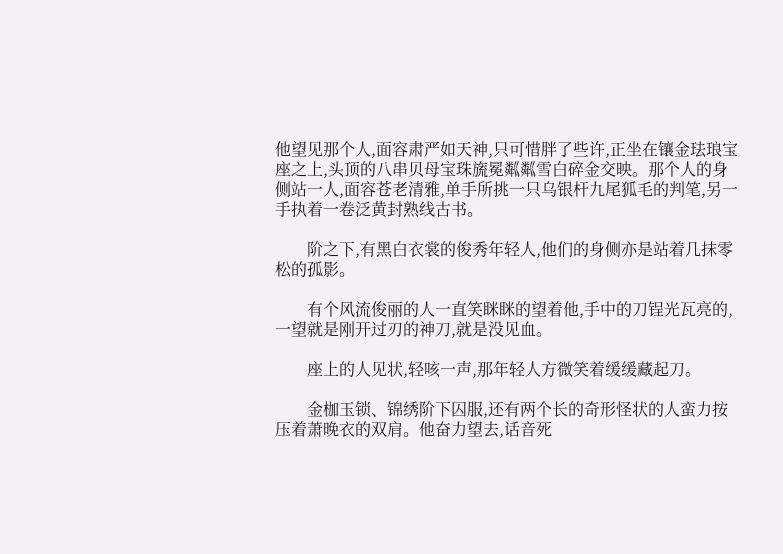他望见那个人,面容肃严如天神,只可惜胖了些许,正坐在镶金珐琅宝座之上,头顶的八串贝母宝珠旒冕粼粼雪白碎金交映。那个人的身侧站一人,面容苍老清雅,单手所挑一只乌银杆九尾狐毛的判笔,另一手执着一卷泛黄封熟线古书。

        阶之下,有黑白衣裳的俊秀年轻人,他们的身侧亦是站着几抹零松的孤影。

        有个风流俊丽的人一直笑眯眯的望着他,手中的刀锃光瓦亮的,一望就是刚开过刃的神刀,就是没见血。

        座上的人见状,轻咳一声,那年轻人方微笑着缓缓藏起刀。

        金枷玉锁、锦绣阶下囚服,还有两个长的奇形怪状的人蛮力按压着萧晚衣的双肩。他奋力望去,话音死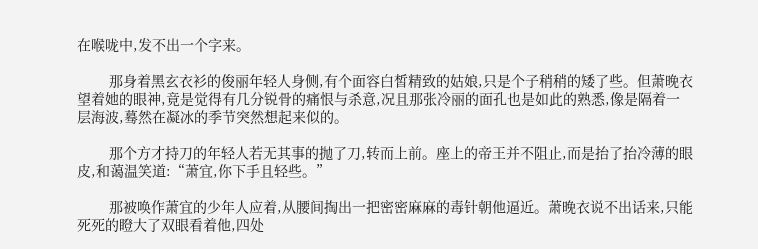在喉咙中,发不出一个字来。

        那身着黑玄衣衫的俊丽年轻人身侧,有个面容白皙精致的姑娘,只是个子稍稍的矮了些。但萧晚衣望着她的眼神,竟是觉得有几分锐骨的痛恨与杀意,况且那张冷丽的面孔也是如此的熟悉,像是隔着一层海波,蓦然在凝冰的季节突然想起来似的。

        那个方才持刀的年轻人若无其事的抛了刀,转而上前。座上的帝王并不阻止,而是抬了抬冷薄的眼皮,和蔼温笑道:“萧宜,你下手且轻些。”

        那被唤作萧宜的少年人应着,从腰间掏出一把密密麻麻的毒针朝他逼近。萧晚衣说不出话来,只能死死的瞪大了双眼看着他,四处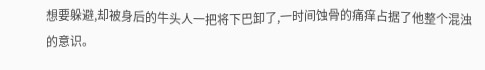想要躲避,却被身后的牛头人一把将下巴卸了,一时间蚀骨的痛痒占据了他整个混浊的意识。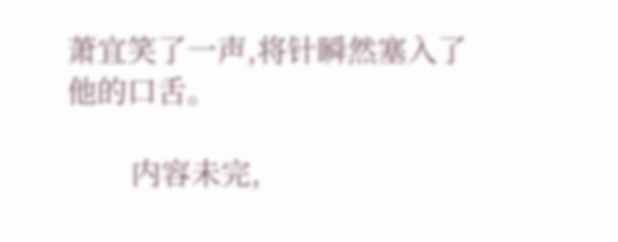萧宜笑了一声,将针瞬然塞入了他的口舌。

        内容未完,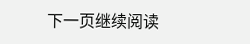下一页继续阅读